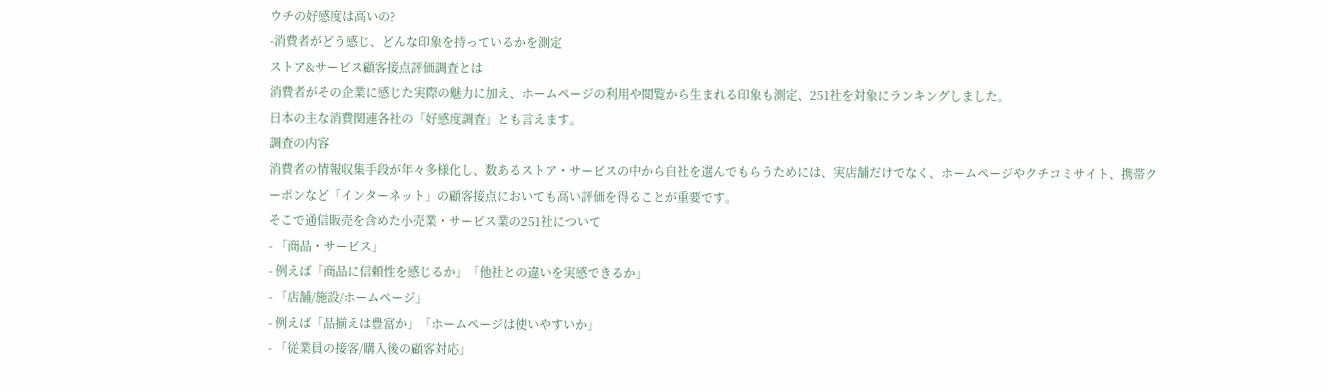ウチの好感度は高いの?
-消費者がどう感じ、どんな印象を持っているかを測定
ストア&サービス顧客接点評価調査とは
消費者がその企業に感じた実際の魅力に加え、ホームページの利用や閲覧から生まれる印象も測定、251社を対象にランキングしました。
日本の主な消費関連各社の「好感度調査」とも言えます。
調査の内容
消費者の情報収集手段が年々多様化し、数あるストア・サービスの中から自社を選んでもらうためには、実店舗だけでなく、ホームページやクチコミサイト、携帯クーポンなど「インターネット」の顧客接点においても高い評価を得ることが重要です。
そこで通信販売を含めた小売業・サービス業の251社について
- 「商品・サービス」
- 例えば「商品に信頼性を感じるか」「他社との違いを実感できるか」
- 「店舗/施設/ホームページ」
- 例えば「品揃えは豊富か」「ホームページは使いやすいか」
- 「従業員の接客/購入後の顧客対応」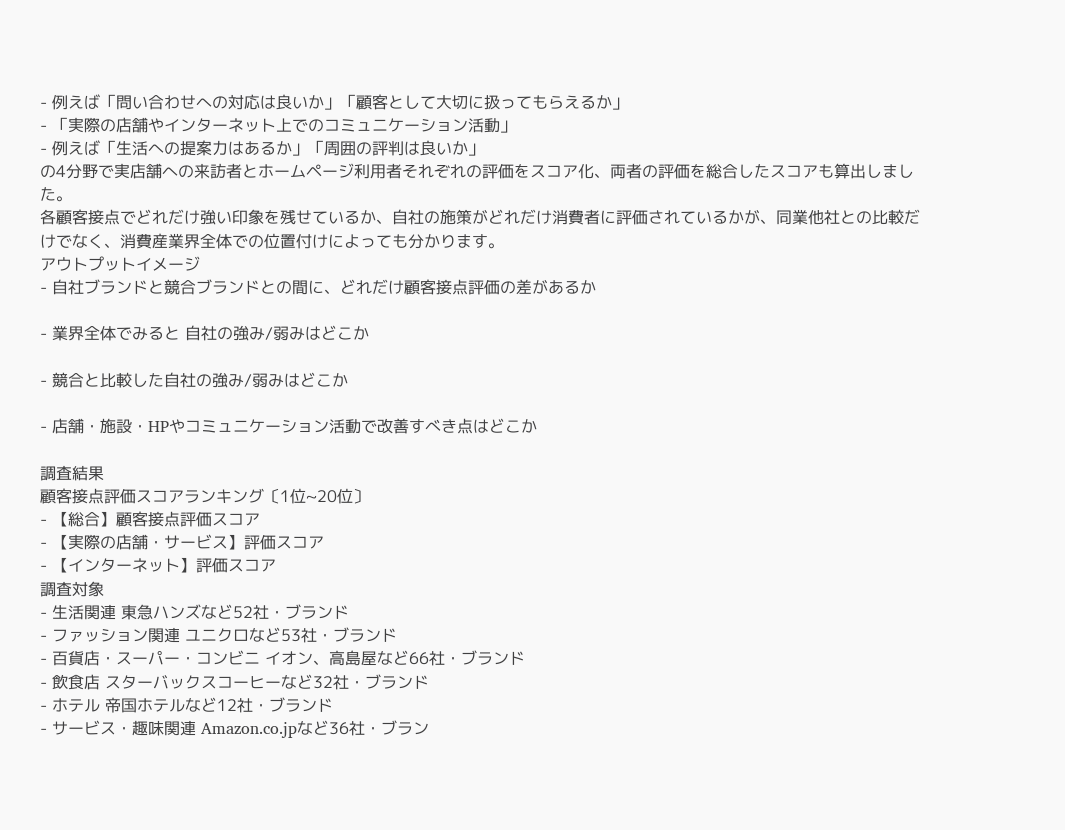- 例えば「問い合わせへの対応は良いか」「顧客として大切に扱ってもらえるか」
- 「実際の店舗やインターネット上でのコミュニケーション活動」
- 例えば「生活への提案力はあるか」「周囲の評判は良いか」
の4分野で実店舗への来訪者とホームページ利用者それぞれの評価をスコア化、両者の評価を総合したスコアも算出しました。
各顧客接点でどれだけ強い印象を残せているか、自社の施策がどれだけ消費者に評価されているかが、同業他社との比較だけでなく、消費産業界全体での位置付けによっても分かります。
アウトプットイメージ
- 自社ブランドと競合ブランドとの間に、どれだけ顧客接点評価の差があるか

- 業界全体でみると 自社の強み/弱みはどこか

- 競合と比較した自社の強み/弱みはどこか

- 店舗・施設・HPやコミュニケーション活動で改善すべき点はどこか

調査結果
顧客接点評価スコアランキング〔1位~20位〕
- 【総合】顧客接点評価スコア
- 【実際の店舗・サービス】評価スコア
- 【インターネット】評価スコア
調査対象
- 生活関連 東急ハンズなど52社・ブランド
- ファッション関連 ユニクロなど53社・ブランド
- 百貨店・スーパー・コンビニ イオン、高島屋など66社・ブランド
- 飲食店 スターバックスコーヒーなど32社・ブランド
- ホテル 帝国ホテルなど12社・ブランド
- サービス・趣味関連 Amazon.co.jpなど36社・ブラン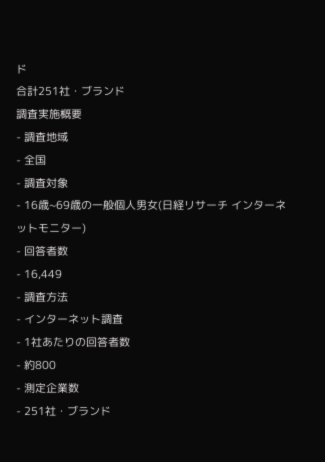ド
合計251社・ブランド
調査実施概要
- 調査地域
- 全国
- 調査対象
- 16歳~69歳の一般個人男女(日経リサーチ インターネットモニター)
- 回答者数
- 16,449
- 調査方法
- インターネット調査
- 1社あたりの回答者数
- 約800
- 測定企業数
- 251社・ブランド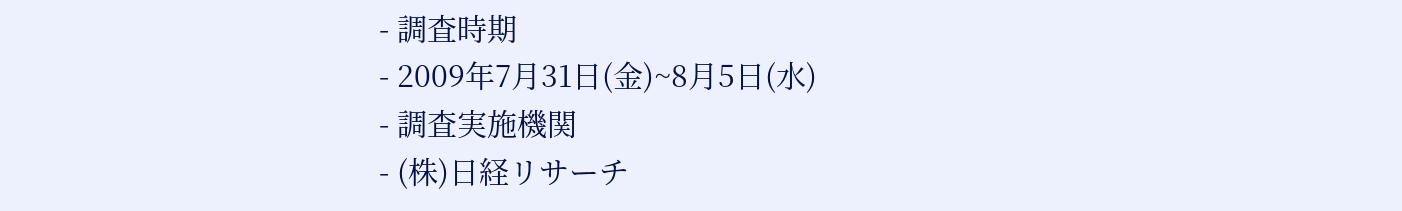- 調査時期
- 2009年7月31日(金)~8月5日(水)
- 調査実施機関
- (株)日経リサーチ